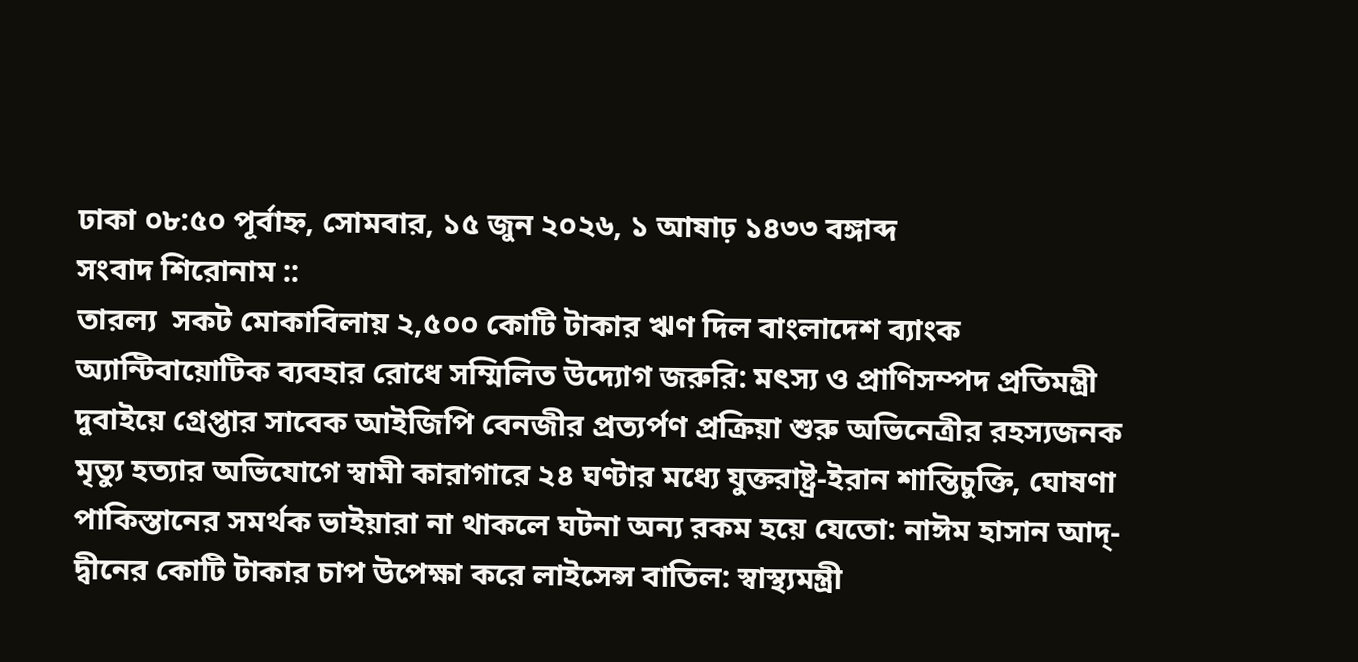ঢাকা ০৮:৫০ পূর্বাহ্ন, সোমবার, ১৫ জুন ২০২৬, ১ আষাঢ় ১৪৩৩ বঙ্গাব্দ
সংবাদ শিরোনাম ::
তারল্য  সকট মোকাবিলায় ২,৫০০ কোটি টাকার ঋণ দিল বাংলাদেশ ব্যাংক  অ্যান্টিবায়োটিক ব্যবহার রোধে সম্মিলিত উদ্যোগ জরুরি: মৎস্য ও প্রাণিসম্পদ প্রতিমন্ত্রী  দুবাইয়ে গ্রেপ্তার সাবেক আইজিপি বেনজীর প্রত্যর্পণ প্রক্রিয়া শুরু অভিনেত্রীর রহস্যজনক মৃত্যু হত্যার অভিযোগে স্বামী কারাগারে ২৪ ঘণ্টার মধ্যে যুক্তরাষ্ট্র-ইরান শান্তিচুক্তি, ঘোষণা পাকিস্তানের সমর্থক ভাইয়ারা না থাকলে ঘটনা অন্য রকম হয়ে যেতো: নাঈম হাসান আদ্-দ্বীনের কোটি টাকার চাপ উপেক্ষা করে লাইসেন্স বাতিল: স্বাস্থ্যমন্ত্রী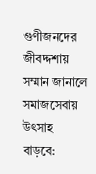গুণীজনদের জীবদ্দশায় সম্মান জানালে সমাজসেবায় উৎসাহ বাড়বে: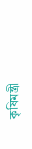কৃষিমন্ত্রী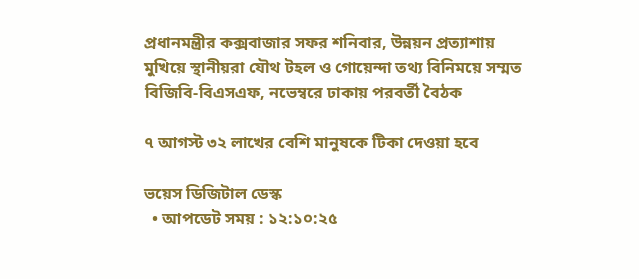প্রধানমন্ত্রীর কক্সবাজার সফর শনিবার, উন্নয়ন প্রত্যাশায় মুখিয়ে স্থানীয়রা যৌথ টহল ও গোয়েন্দা তথ্য বিনিময়ে সম্মত বিজিবি-বিএসএফ, নভেম্বরে ঢাকায় পরবর্তী বৈঠক

৭ আগস্ট ৩২ লাখের বেশি মানুষকে টিকা দেওয়া হবে

ভয়েস ডিজিটাল ডেস্ক
  • আপডেট সময় : ১২:১০:২৫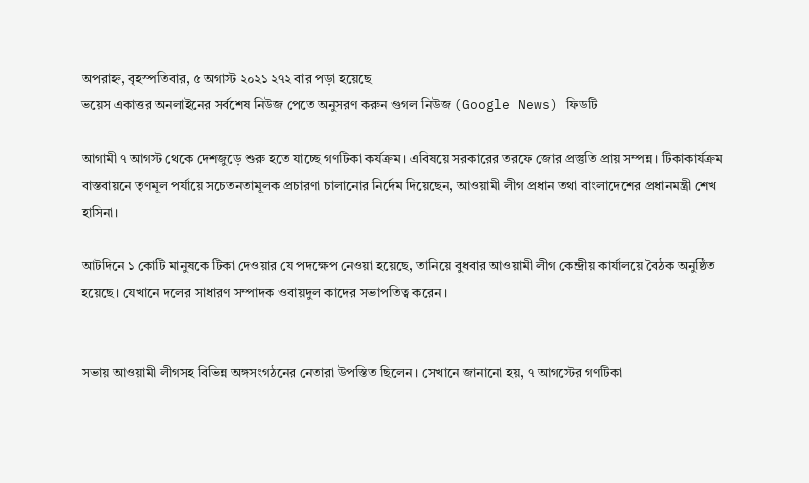অপরাহ্ন, বৃহস্পতিবার, ৫ অগাস্ট ২০২১ ২৭২ বার পড়া হয়েছে
ভয়েস একাত্তর অনলাইনের সর্বশেষ নিউজ পেতে অনুসরণ করুন গুগল নিউজ (Google News) ফিডটি

আগামী ৭ আগস্ট থেকে দেশজুড়ে শুরু হতে যাচ্ছে গণটিকা কর্যক্রম। এবিষয়ে সরকারের তরফে জোর প্রস্তুতি প্রায় সম্পন্ন। টিকাকার্যক্রম বাস্তবায়নে তৃণমূল পর্যায়ে সচেতনতামূলক প্রচারণা চালানোর নির্দেম দিয়েছেন, আওয়ামী লীগ প্রধান তথা বাংলাদেশের প্রধানমন্ত্রী শেখ হাসিনা।

আটদিনে ১ কোটি মানুষকে টিকা দেওয়ার যে পদক্ষেপ নেওয়া হয়েছে, তানিয়ে বুধবার আওয়ামী লীগ কেন্দ্রীয় কার্যালয়ে বৈঠক অনুষ্ঠিত হয়েছে। যেখানে দলের সাধারণ সম্পাদক ওবায়দুল কাদের সভাপতিত্ব করেন।


সভায় আওয়ামী লীগসহ বিভিন্ন অঙ্গসংগঠনের নেতারা উপস্তিত ছিলেন। সেখানে জানানো হয়, ৭ আগস্টের গণটিকা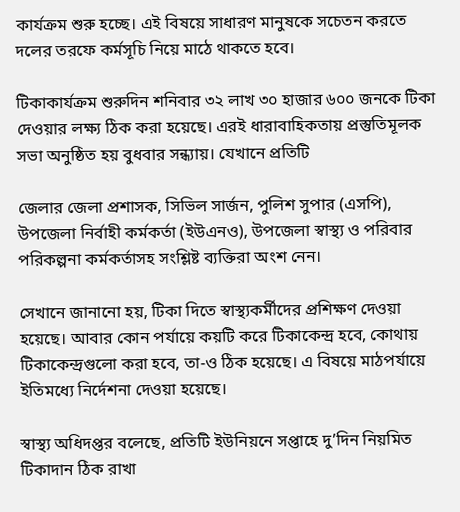কার্যক্রম শুরু হচ্ছে। এই বিষয়ে সাধারণ মানুষকে সচেতন করতে দলের তরফে কর্মসূচি নিয়ে মাঠে থাকতে হবে।

টিকাকার্যক্রম শুরুদিন শনিবার ৩২ লাখ ৩০ হাজার ৬০০ জনকে টিকা দেওয়ার লক্ষ্য ঠিক করা হয়েছে। এরই ধারাবাহিকতায় প্রস্তুতিমূলক সভা অনুষ্ঠিত হয় বুধবার সন্ধ্যায়। যেখানে প্রতিটি

জেলার জেলা প্রশাসক, সিভিল সার্জন, পুলিশ সুপার (এসপি), উপজেলা নির্বাহী কর্মকর্তা (ইউএনও), উপজেলা স্বাস্থ্য ও পরিবার পরিকল্পনা কর্মকর্তাসহ সংশ্লিষ্ট ব্যক্তিরা অংশ নেন।

সেখানে জানানো হয়, টিকা দিতে স্বাস্থ্যকর্মীদের প্রশিক্ষণ দেওয়া হয়েছে। আবার কোন পর্যায়ে কয়টি করে টিকাকেন্দ্র হবে, কোথায় টিকাকেন্দ্রগুলো করা হবে, তা-ও ঠিক হয়েছে। এ বিষয়ে মাঠপর্যায়ে ইতিমধ্যে নির্দেশনা দেওয়া হয়েছে।

স্বাস্থ্য অধিদপ্তর বলেছে, প্রতিটি ইউনিয়নে সপ্তাহে দু’দিন নিয়মিত টিকাদান ঠিক রাখা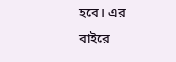হবে। এর বাইরে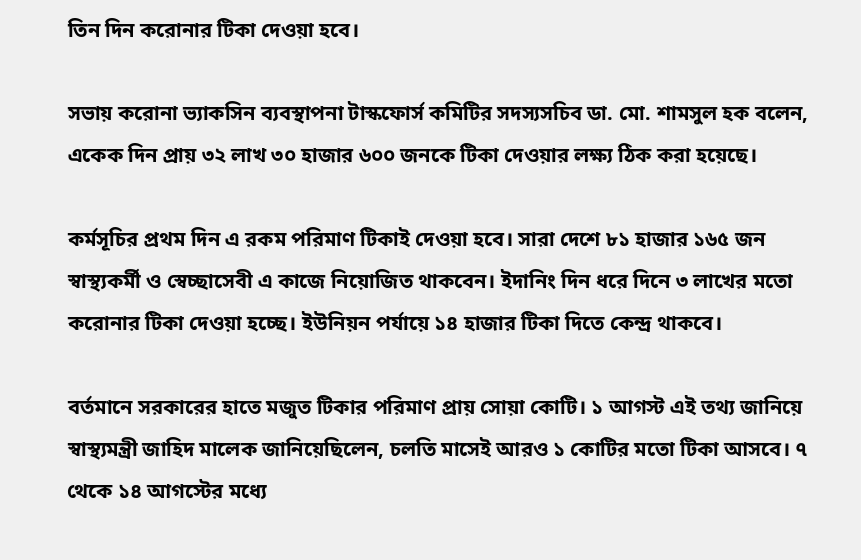তিন দিন করোনার টিকা দেওয়া হবে।

সভায় করোনা ভ্যাকসিন ব্যবস্থাপনা টাস্কফোর্স কমিটির সদস্যসচিব ডা. মো. শামসুল হক বলেন, একেক দিন প্রায় ৩২ লাখ ৩০ হাজার ৬০০ জনকে টিকা দেওয়ার লক্ষ্য ঠিক করা হয়েছে।

কর্মসূচির প্রথম দিন এ রকম পরিমাণ টিকাই দেওয়া হবে। সারা দেশে ৮১ হাজার ১৬৫ জন স্বাস্থ্যকর্মী ও স্বেচ্ছাসেবী এ কাজে নিয়োজিত থাকবেন। ইদানিং দিন ধরে দিনে ৩ লাখের মতো করোনার টিকা দেওয়া হচ্ছে। ইউনিয়ন পর্যায়ে ১৪ হাজার টিকা দিতে কেন্দ্র থাকবে।

বর্তমানে সরকারের হাতে মজুত টিকার পরিমাণ প্রায় সোয়া কোটি। ১ আগস্ট এই তথ্য জানিয়ে স্বাস্থ্যমন্ত্রী জাহিদ মালেক জানিয়েছিলেন, চলতি মাসেই আরও ১ কোটির মতো টিকা আসবে। ৭ থেকে ১৪ আগস্টের মধ্যে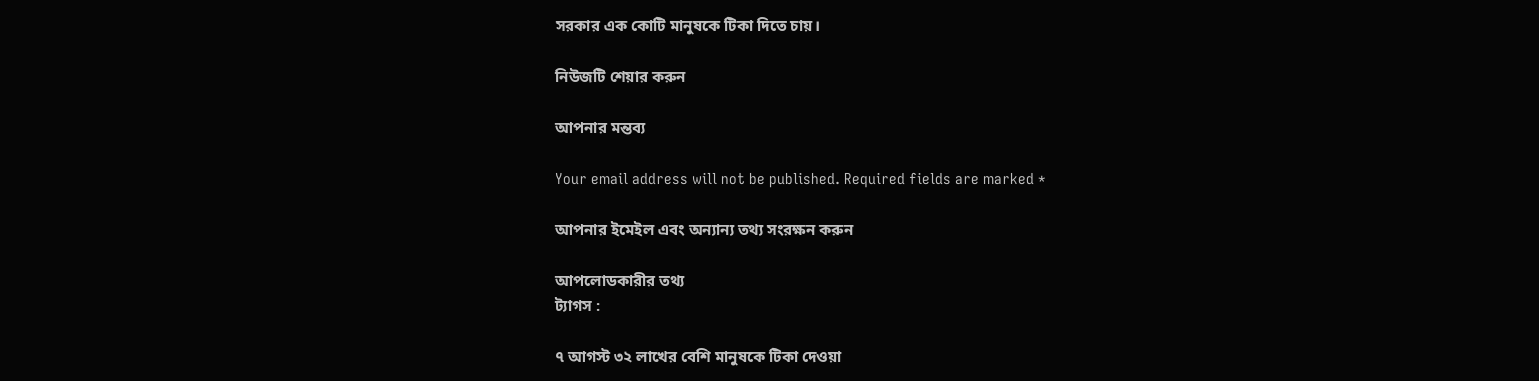সরকার এক কোটি মানুষকে টিকা দিতে চায়।

নিউজটি শেয়ার করুন

আপনার মন্তব্য

Your email address will not be published. Required fields are marked *

আপনার ইমেইল এবং অন্যান্য তথ্য সংরক্ষন করুন

আপলোডকারীর তথ্য
ট্যাগস :

৭ আগস্ট ৩২ লাখের বেশি মানুষকে টিকা দেওয়া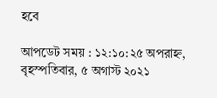হবে

আপডেট সময় : ১২:১০:২৫ অপরাহ্ন, বৃহস্পতিবার, ৫ অগাস্ট ২০২১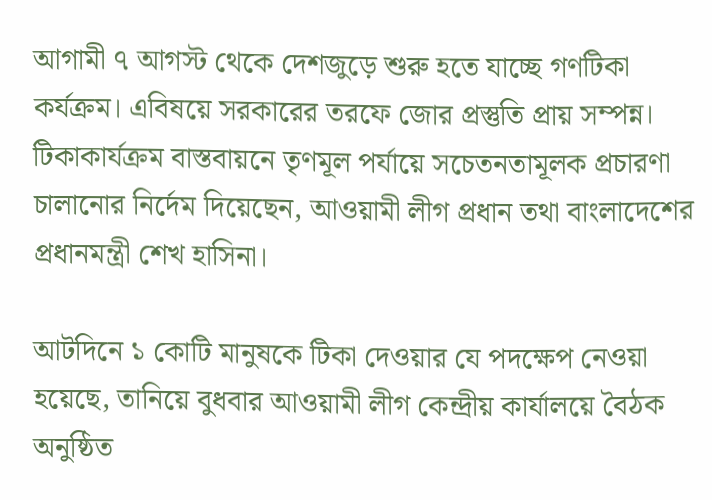আগামী ৭ আগস্ট থেকে দেশজুড়ে শুরু হতে যাচ্ছে গণটিকা কর্যক্রম। এবিষয়ে সরকারের তরফে জোর প্রস্তুতি প্রায় সম্পন্ন। টিকাকার্যক্রম বাস্তবায়নে তৃণমূল পর্যায়ে সচেতনতামূলক প্রচারণা চালানোর নির্দেম দিয়েছেন, আওয়ামী লীগ প্রধান তথা বাংলাদেশের প্রধানমন্ত্রী শেখ হাসিনা।

আটদিনে ১ কোটি মানুষকে টিকা দেওয়ার যে পদক্ষেপ নেওয়া হয়েছে, তানিয়ে বুধবার আওয়ামী লীগ কেন্দ্রীয় কার্যালয়ে বৈঠক অনুষ্ঠিত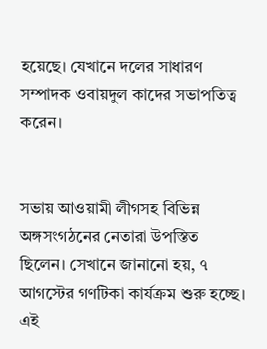হয়েছে। যেখানে দলের সাধারণ সম্পাদক ওবায়দুল কাদের সভাপতিত্ব করেন।


সভায় আওয়ামী লীগসহ বিভিন্ন অঙ্গসংগঠনের নেতারা উপস্তিত ছিলেন। সেখানে জানানো হয়, ৭ আগস্টের গণটিকা কার্যক্রম শুরু হচ্ছে। এই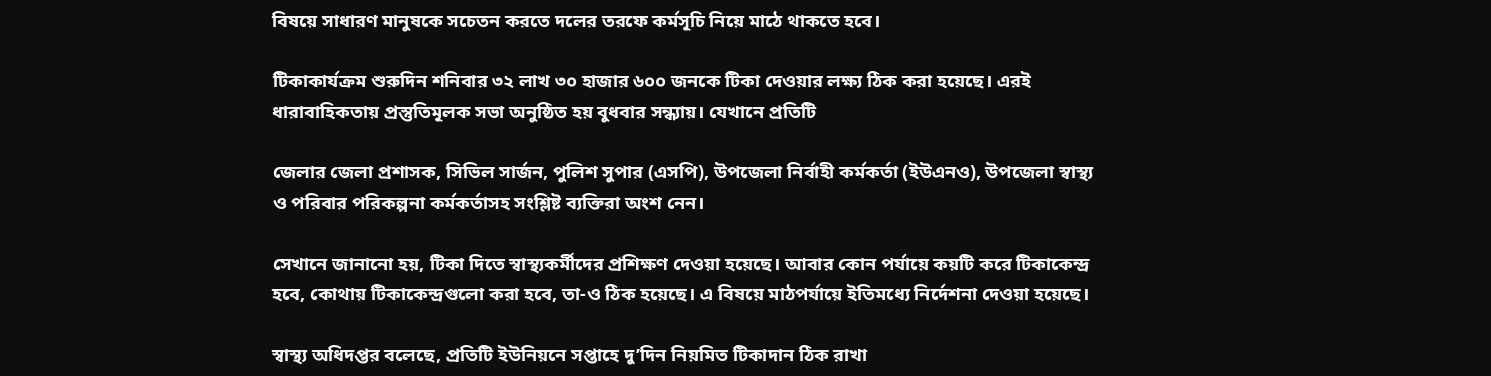বিষয়ে সাধারণ মানুষকে সচেতন করতে দলের তরফে কর্মসূচি নিয়ে মাঠে থাকতে হবে।

টিকাকার্যক্রম শুরুদিন শনিবার ৩২ লাখ ৩০ হাজার ৬০০ জনকে টিকা দেওয়ার লক্ষ্য ঠিক করা হয়েছে। এরই ধারাবাহিকতায় প্রস্তুতিমূলক সভা অনুষ্ঠিত হয় বুধবার সন্ধ্যায়। যেখানে প্রতিটি

জেলার জেলা প্রশাসক, সিভিল সার্জন, পুলিশ সুপার (এসপি), উপজেলা নির্বাহী কর্মকর্তা (ইউএনও), উপজেলা স্বাস্থ্য ও পরিবার পরিকল্পনা কর্মকর্তাসহ সংশ্লিষ্ট ব্যক্তিরা অংশ নেন।

সেখানে জানানো হয়, টিকা দিতে স্বাস্থ্যকর্মীদের প্রশিক্ষণ দেওয়া হয়েছে। আবার কোন পর্যায়ে কয়টি করে টিকাকেন্দ্র হবে, কোথায় টিকাকেন্দ্রগুলো করা হবে, তা-ও ঠিক হয়েছে। এ বিষয়ে মাঠপর্যায়ে ইতিমধ্যে নির্দেশনা দেওয়া হয়েছে।

স্বাস্থ্য অধিদপ্তর বলেছে, প্রতিটি ইউনিয়নে সপ্তাহে দু’দিন নিয়মিত টিকাদান ঠিক রাখা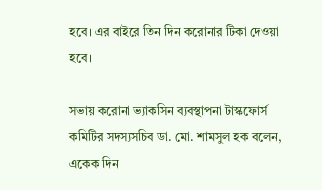হবে। এর বাইরে তিন দিন করোনার টিকা দেওয়া হবে।

সভায় করোনা ভ্যাকসিন ব্যবস্থাপনা টাস্কফোর্স কমিটির সদস্যসচিব ডা. মো. শামসুল হক বলেন, একেক দিন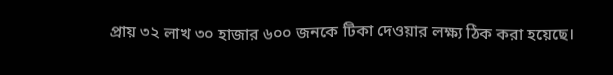প্রায় ৩২ লাখ ৩০ হাজার ৬০০ জনকে টিকা দেওয়ার লক্ষ্য ঠিক করা হয়েছে।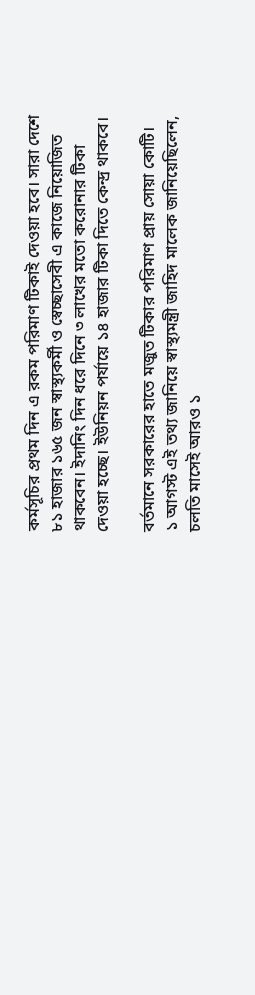কর্মসূচির প্রথম দিন এ রকম পরিমাণ টিকাই দেওয়া হবে। সারা দেশে ৮১ হাজার ১৬৫ জন স্বাস্থ্যকর্মী ও স্বেচ্ছাসেবী এ কাজে নিয়োজিত থাকবেন। ইদানিং দিন ধরে দিনে ৩ লাখের মতো করোনার টিকা দেওয়া হচ্ছে। ইউনিয়ন পর্যায়ে ১৪ হাজার টিকা দিতে কেন্দ্র থাকবে।

বর্তমানে সরকারের হাতে মজুত টিকার পরিমাণ প্রায় সোয়া কোটি। ১ আগস্ট এই তথ্য জানিয়ে স্বাস্থ্যমন্ত্রী জাহিদ মালেক জানিয়েছিলেন, চলতি মাসেই আরও ১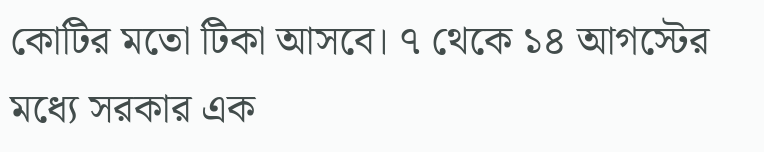কোটির মতো টিকা আসবে। ৭ থেকে ১৪ আগস্টের মধ্যে সরকার এক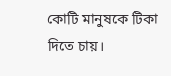কোটি মানুষকে টিকা দিতে চায়।